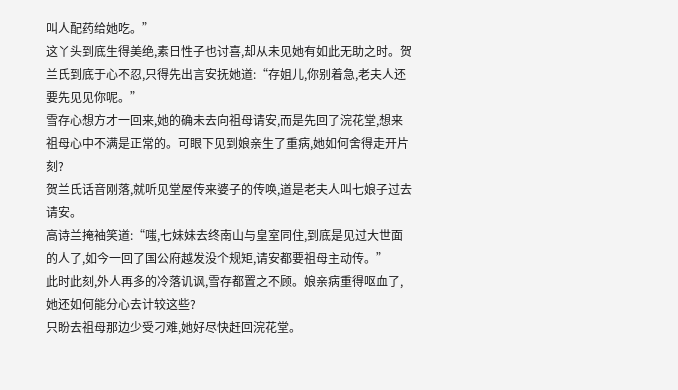叫人配药给她吃。”
这丫头到底生得美绝,素日性子也讨喜,却从未见她有如此无助之时。贺兰氏到底于心不忍,只得先出言安抚她道:“存姐儿,你别着急,老夫人还要先见见你呢。”
雪存心想方才一回来,她的确未去向祖母请安,而是先回了浣花堂,想来祖母心中不满是正常的。可眼下见到娘亲生了重病,她如何舍得走开片刻?
贺兰氏话音刚落,就听见堂屋传来婆子的传唤,道是老夫人叫七娘子过去请安。
高诗兰掩袖笑道:“嗤,七妹妹去终南山与皇室同住,到底是见过大世面的人了,如今一回了国公府越发没个规矩,请安都要祖母主动传。”
此时此刻,外人再多的冷落讥讽,雪存都置之不顾。娘亲病重得呕血了,她还如何能分心去计较这些?
只盼去祖母那边少受刁难,她好尽快赶回浣花堂。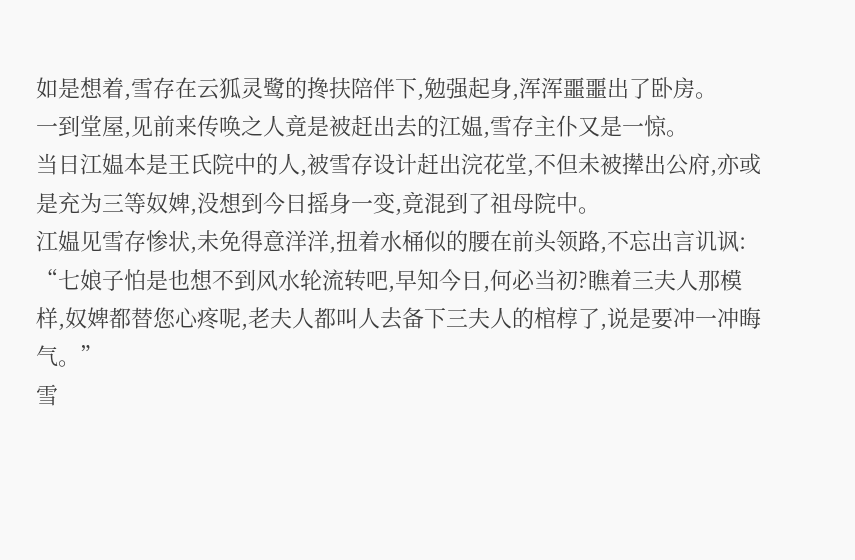如是想着,雪存在云狐灵鹭的搀扶陪伴下,勉强起身,浑浑噩噩出了卧房。
一到堂屋,见前来传唤之人竟是被赶出去的江媪,雪存主仆又是一惊。
当日江媪本是王氏院中的人,被雪存设计赶出浣花堂,不但未被撵出公府,亦或是充为三等奴婢,没想到今日摇身一变,竟混到了祖母院中。
江媪见雪存惨状,未免得意洋洋,扭着水桶似的腰在前头领路,不忘出言讥讽:
“七娘子怕是也想不到风水轮流转吧,早知今日,何必当初?瞧着三夫人那模样,奴婢都替您心疼呢,老夫人都叫人去备下三夫人的棺椁了,说是要冲一冲晦气。”
雪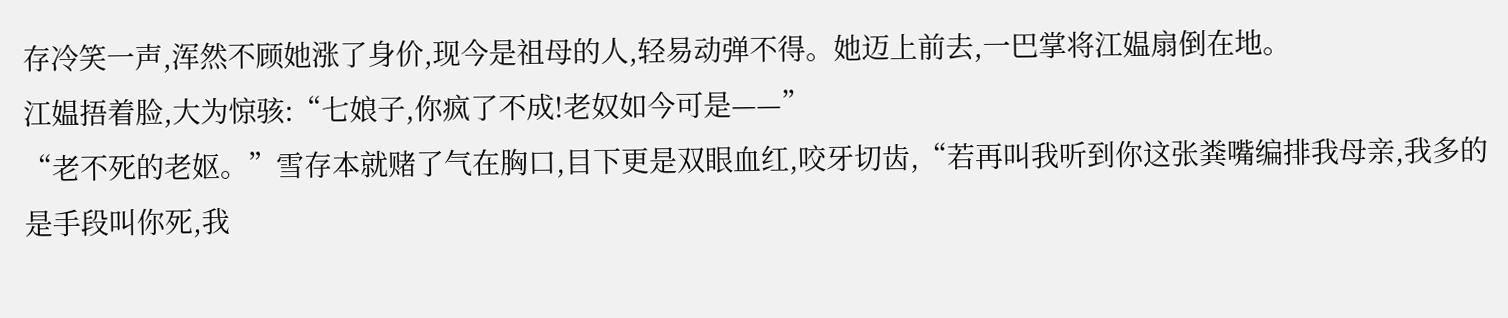存冷笑一声,浑然不顾她涨了身价,现今是祖母的人,轻易动弹不得。她迈上前去,一巴掌将江媪扇倒在地。
江媪捂着脸,大为惊骇:“七娘子,你疯了不成!老奴如今可是——”
“老不死的老妪。”雪存本就赌了气在胸口,目下更是双眼血红,咬牙切齿,“若再叫我听到你这张粪嘴编排我母亲,我多的是手段叫你死,我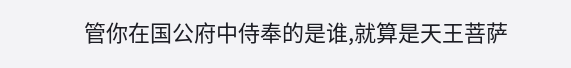管你在国公府中侍奉的是谁,就算是天王菩萨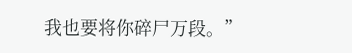我也要将你碎尸万段。”